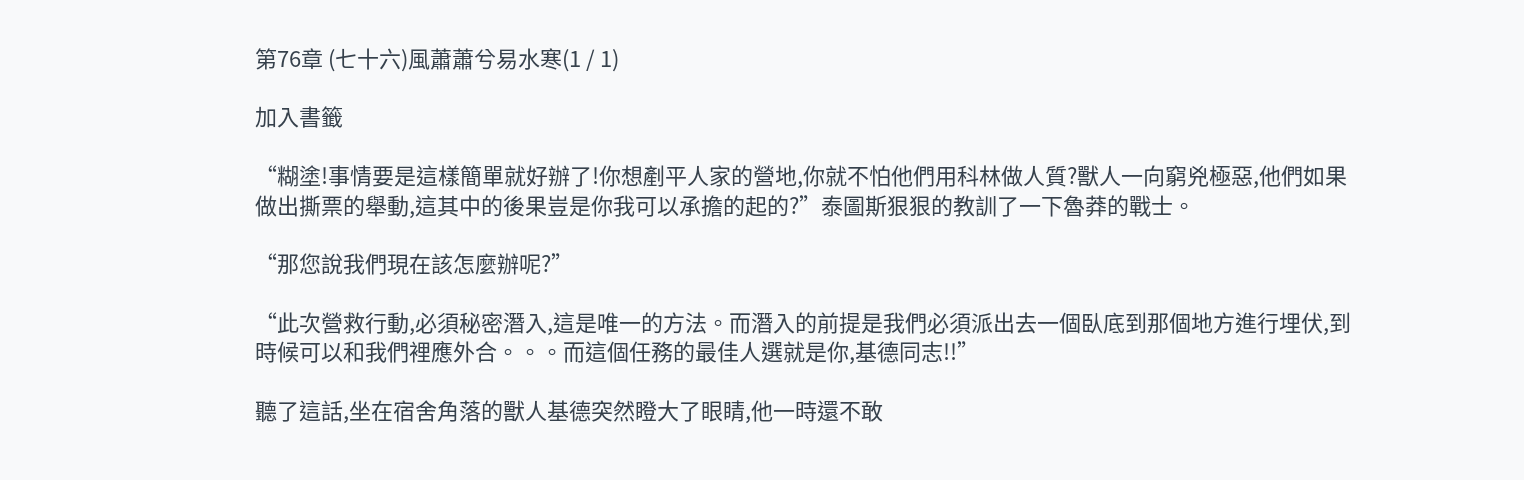第76章 (七十六)風蕭蕭兮易水寒(1 / 1)

加入書籤

“糊塗!事情要是這樣簡單就好辦了!你想剷平人家的營地,你就不怕他們用科林做人質?獸人一向窮兇極惡,他們如果做出撕票的舉動,這其中的後果豈是你我可以承擔的起的?”泰圖斯狠狠的教訓了一下魯莽的戰士。

“那您說我們現在該怎麼辦呢?”

“此次營救行動,必須秘密潛入,這是唯一的方法。而潛入的前提是我們必須派出去一個臥底到那個地方進行埋伏,到時候可以和我們裡應外合。。。而這個任務的最佳人選就是你,基德同志!!”

聽了這話,坐在宿舍角落的獸人基德突然瞪大了眼睛,他一時還不敢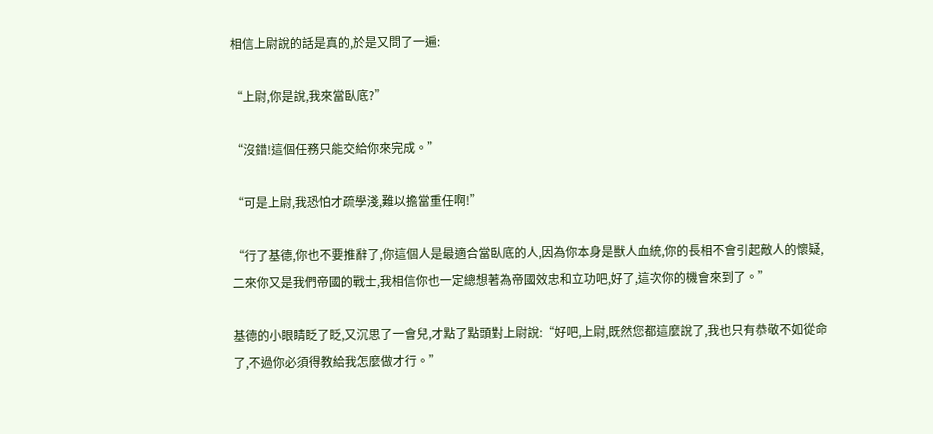相信上尉說的話是真的,於是又問了一遍:

“上尉,你是說,我來當臥底?”

“沒錯!這個任務只能交給你來完成。”

“可是上尉,我恐怕才疏學淺,難以擔當重任啊!”

“行了基德,你也不要推辭了,你這個人是最適合當臥底的人,因為你本身是獸人血統,你的長相不會引起敵人的懷疑,二來你又是我們帝國的戰士,我相信你也一定總想著為帝國效忠和立功吧,好了,這次你的機會來到了。”

基德的小眼睛眨了眨,又沉思了一會兒,才點了點頭對上尉說:“好吧,上尉,既然您都這麼說了,我也只有恭敬不如從命了,不過你必須得教給我怎麼做才行。”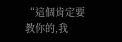“這個肯定要教你的,我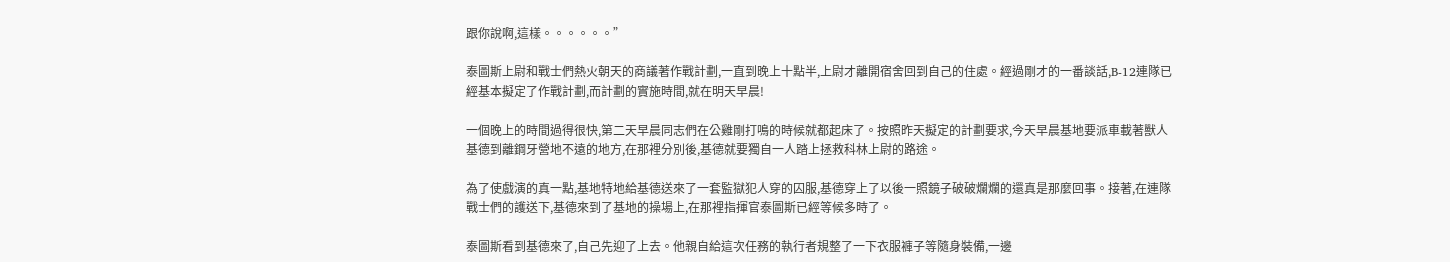跟你說啊,這樣。。。。。。”

泰圖斯上尉和戰士們熱火朝天的商議著作戰計劃,一直到晚上十點半,上尉才離開宿舍回到自己的住處。經過剛才的一番談話,B-12連隊已經基本擬定了作戰計劃,而計劃的實施時間,就在明天早晨!

一個晚上的時間過得很快,第二天早晨同志們在公雞剛打鳴的時候就都起床了。按照昨天擬定的計劃要求,今天早晨基地要派車載著獸人基德到離鋼牙營地不遠的地方,在那裡分別後,基德就要獨自一人踏上拯救科林上尉的路途。

為了使戲演的真一點,基地特地給基德送來了一套監獄犯人穿的囚服,基德穿上了以後一照鏡子破破爛爛的還真是那麼回事。接著,在連隊戰士們的護送下,基德來到了基地的操場上,在那裡指揮官泰圖斯已經等候多時了。

泰圖斯看到基德來了,自己先迎了上去。他親自給這次任務的執行者規整了一下衣服褲子等隨身裝備,一邊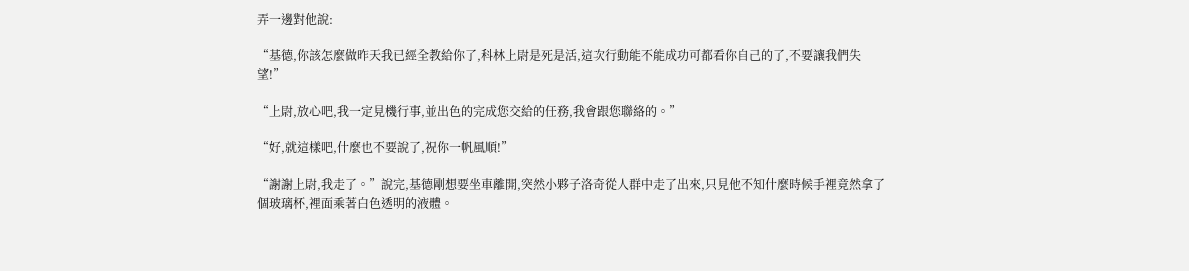弄一邊對他說:

“基德,你該怎麼做昨天我已經全教給你了,科林上尉是死是活,這次行動能不能成功可都看你自己的了,不要讓我們失望!”

“上尉,放心吧,我一定見機行事,並出色的完成您交給的任務,我會跟您聯絡的。”

“好,就這樣吧,什麼也不要說了,祝你一帆風順!”

“謝謝上尉,我走了。”說完,基德剛想要坐車離開,突然小夥子洛奇從人群中走了出來,只見他不知什麼時候手裡竟然拿了個玻璃杯,裡面乘著白色透明的液體。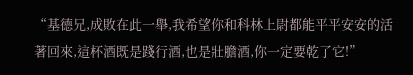“基德兄,成敗在此一舉,我希望你和科林上尉都能平平安安的活著回來,這杯酒既是踐行酒,也是壯膽酒,你一定要乾了它!”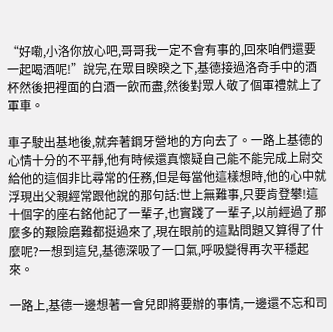“好嘞,小洛你放心吧,哥哥我一定不會有事的,回來咱們還要一起喝酒呢!”說完,在眾目睽睽之下,基德接過洛奇手中的酒杯然後把裡面的白酒一飲而盡,然後對眾人敬了個軍禮就上了軍車。

車子駛出基地後,就奔著鋼牙營地的方向去了。一路上基德的心情十分的不平靜,他有時候還真懷疑自己能不能完成上尉交給他的這個非比尋常的任務,但是每當他這樣想時,他的心中就浮現出父親經常跟他說的那句話:世上無難事,只要肯登攀!這十個字的座右銘他記了一輩子,也實踐了一輩子,以前經過了那麼多的艱險磨難都挺過來了,現在眼前的這點問題又算得了什麼呢?一想到這兒,基德深吸了一口氣,呼吸變得再次平穩起來。

一路上,基德一邊想著一會兒即將要辦的事情,一邊還不忘和司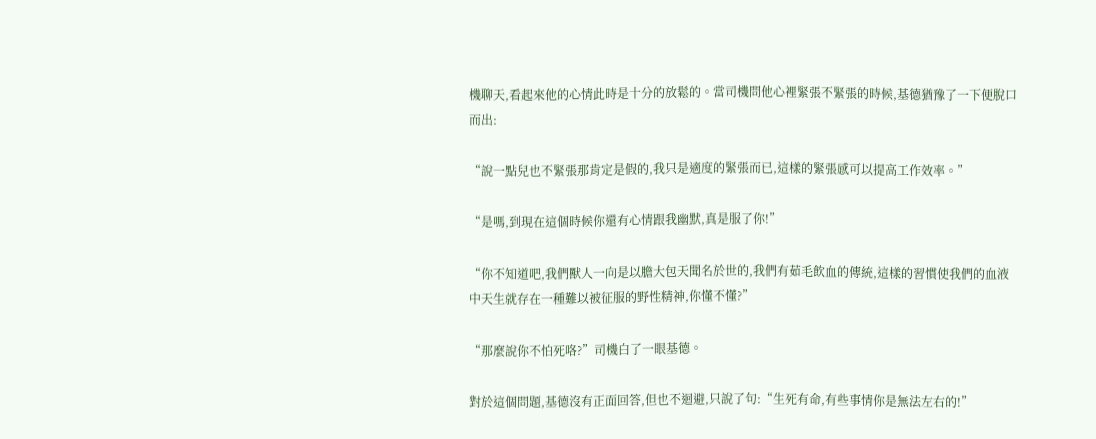機聊天,看起來他的心情此時是十分的放鬆的。當司機問他心裡緊張不緊張的時候,基德猶豫了一下便脫口而出:

“說一點兒也不緊張那肯定是假的,我只是適度的緊張而已,這樣的緊張感可以提高工作效率。”

“是嗎,到現在這個時候你還有心情跟我幽默,真是服了你!”

“你不知道吧,我們獸人一向是以膽大包天聞名於世的,我們有茹毛飲血的傳統,這樣的習慣使我們的血液中天生就存在一種難以被征服的野性精神,你懂不懂?”

“那麼說你不怕死咯?”司機白了一眼基德。

對於這個問題,基德沒有正面回答,但也不迴避,只說了句:“生死有命,有些事情你是無法左右的!”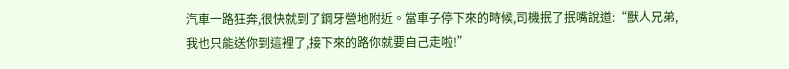汽車一路狂奔,很快就到了鋼牙營地附近。當車子停下來的時候,司機抿了抿嘴說道:“獸人兄弟,我也只能送你到這裡了,接下來的路你就要自己走啦!”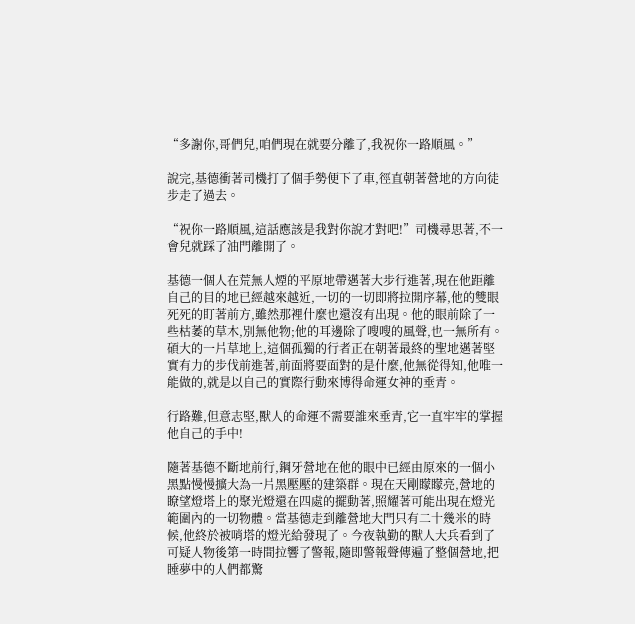“多謝你,哥們兒,咱們現在就要分離了,我祝你一路順風。”

說完,基德衝著司機打了個手勢便下了車,徑直朝著營地的方向徒步走了過去。

“祝你一路順風,這話應該是我對你說才對吧!”司機尋思著,不一會兒就踩了油門離開了。

基德一個人在荒無人煙的平原地帶邁著大步行進著,現在他距離自己的目的地已經越來越近,一切的一切即將拉開序幕,他的雙眼死死的盯著前方,雖然那裡什麼也還沒有出現。他的眼前除了一些枯萎的草木,別無他物;他的耳邊除了嗖嗖的風聲,也一無所有。碩大的一片草地上,這個孤獨的行者正在朝著最終的聖地邁著堅實有力的步伐前進著,前面將要面對的是什麼,他無從得知,他唯一能做的,就是以自己的實際行動來博得命運女神的垂青。

行路難,但意志堅,獸人的命運不需要誰來垂青,它一直牢牢的掌握他自己的手中!

隨著基德不斷地前行,鋼牙營地在他的眼中已經由原來的一個小黑點慢慢擴大為一片黑壓壓的建築群。現在天剛矇矇亮,營地的瞭望燈塔上的聚光燈還在四處的擺動著,照耀著可能出現在燈光範圍內的一切物體。當基德走到離營地大門只有二十幾米的時候,他終於被哨塔的燈光給發現了。今夜執勤的獸人大兵看到了可疑人物後第一時間拉響了警報,隨即警報聲傳遍了整個營地,把睡夢中的人們都驚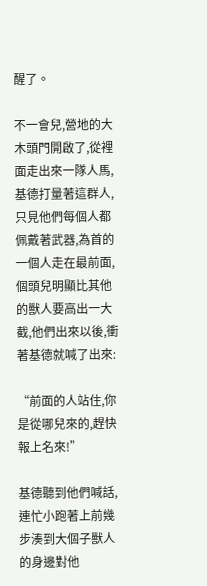醒了。

不一會兒,營地的大木頭門開啟了,從裡面走出來一隊人馬,基德打量著這群人,只見他們每個人都佩戴著武器,為首的一個人走在最前面,個頭兒明顯比其他的獸人要高出一大截,他們出來以後,衝著基德就喊了出來:

“前面的人站住,你是從哪兒來的,趕快報上名來!”

基德聽到他們喊話,連忙小跑著上前幾步湊到大個子獸人的身邊對他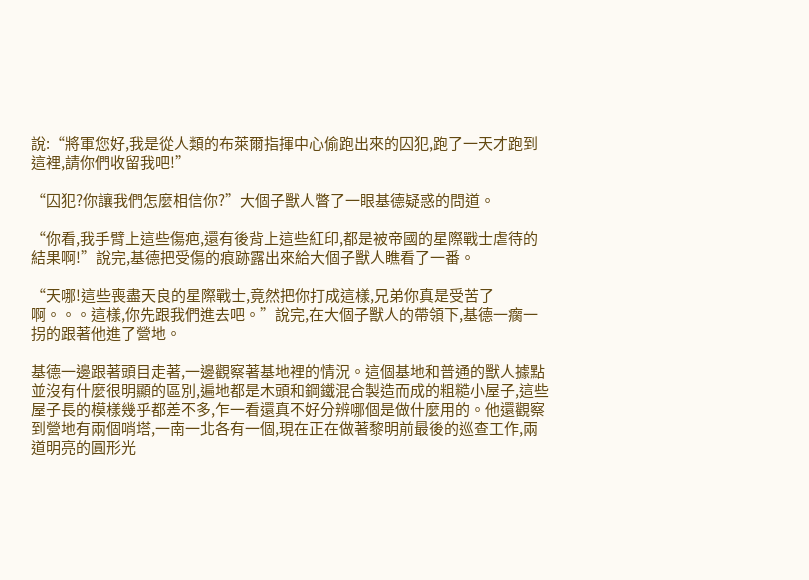說:“將軍您好,我是從人類的布萊爾指揮中心偷跑出來的囚犯,跑了一天才跑到這裡,請你們收留我吧!”

“囚犯?你讓我們怎麼相信你?”大個子獸人瞥了一眼基德疑惑的問道。

“你看,我手臂上這些傷疤,還有後背上這些紅印,都是被帝國的星際戰士虐待的結果啊!”說完,基德把受傷的痕跡露出來給大個子獸人瞧看了一番。

“天哪!這些喪盡天良的星際戰士,竟然把你打成這樣,兄弟你真是受苦了啊。。。這樣,你先跟我們進去吧。”說完,在大個子獸人的帶領下,基德一瘸一拐的跟著他進了營地。

基德一邊跟著頭目走著,一邊觀察著基地裡的情況。這個基地和普通的獸人據點並沒有什麼很明顯的區別,遍地都是木頭和鋼鐵混合製造而成的粗糙小屋子,這些屋子長的模樣幾乎都差不多,乍一看還真不好分辨哪個是做什麼用的。他還觀察到營地有兩個哨塔,一南一北各有一個,現在正在做著黎明前最後的巡查工作,兩道明亮的圓形光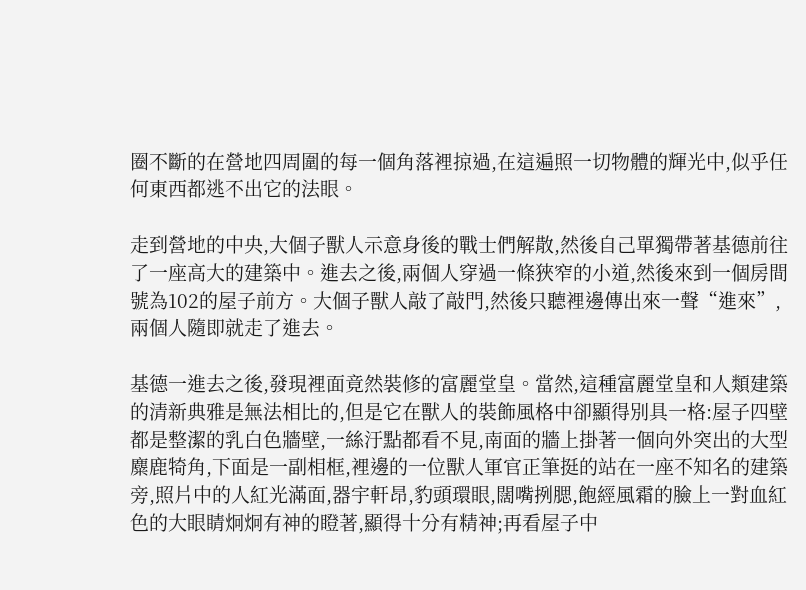圈不斷的在營地四周圍的每一個角落裡掠過,在這遍照一切物體的輝光中,似乎任何東西都逃不出它的法眼。

走到營地的中央,大個子獸人示意身後的戰士們解散,然後自己單獨帶著基德前往了一座高大的建築中。進去之後,兩個人穿過一條狹窄的小道,然後來到一個房間號為102的屋子前方。大個子獸人敲了敲門,然後只聽裡邊傳出來一聲“進來”,兩個人隨即就走了進去。

基德一進去之後,發現裡面竟然裝修的富麗堂皇。當然,這種富麗堂皇和人類建築的清新典雅是無法相比的,但是它在獸人的裝飾風格中卻顯得別具一格:屋子四壁都是整潔的乳白色牆壁,一絲汙點都看不見,南面的牆上掛著一個向外突出的大型麋鹿犄角,下面是一副相框,裡邊的一位獸人軍官正筆挺的站在一座不知名的建築旁,照片中的人紅光滿面,器宇軒昂,豹頭環眼,闊嘴挒腮,飽經風霜的臉上一對血紅色的大眼睛炯炯有神的瞪著,顯得十分有精神;再看屋子中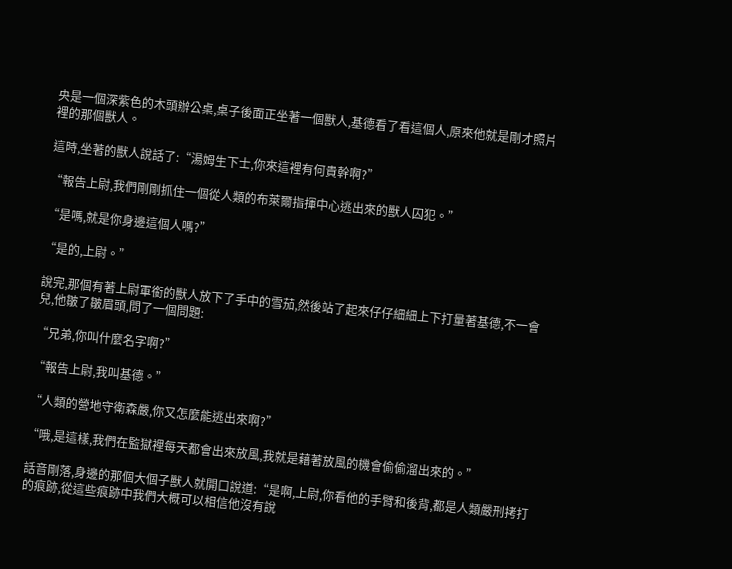央是一個深紫色的木頭辦公桌,桌子後面正坐著一個獸人,基德看了看這個人,原來他就是剛才照片裡的那個獸人。

這時,坐著的獸人說話了:“湯姆生下士,你來這裡有何貴幹啊?”

“報告上尉,我們剛剛抓住一個從人類的布萊爾指揮中心逃出來的獸人囚犯。”

“是嗎,就是你身邊這個人嗎?”

“是的,上尉。”

說完,那個有著上尉軍銜的獸人放下了手中的雪茄,然後站了起來仔仔細細上下打量著基德,不一會兒,他皺了皺眉頭,問了一個問題:

“兄弟,你叫什麼名字啊?”

“報告上尉,我叫基德。”

“人類的營地守衛森嚴,你又怎麼能逃出來啊?”

“哦,是這樣,我們在監獄裡每天都會出來放風,我就是藉著放風的機會偷偷溜出來的。”

話音剛落,身邊的那個大個子獸人就開口說道:“是啊,上尉,你看他的手臂和後背,都是人類嚴刑拷打的痕跡,從這些痕跡中我們大概可以相信他沒有說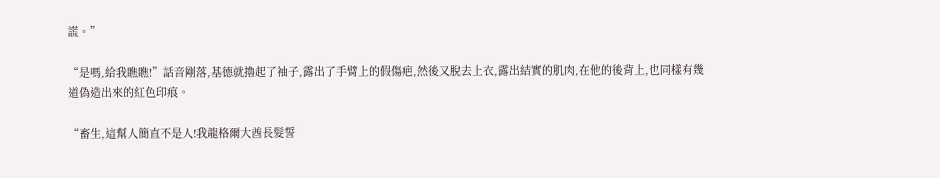謊。”

“是嗎,給我瞧瞧!”話音剛落,基德就擼起了袖子,露出了手臂上的假傷疤,然後又脫去上衣,露出結實的肌肉,在他的後背上,也同樣有幾道偽造出來的紅色印痕。

“畜生,這幫人簡直不是人!我龍格爾大酋長髮誓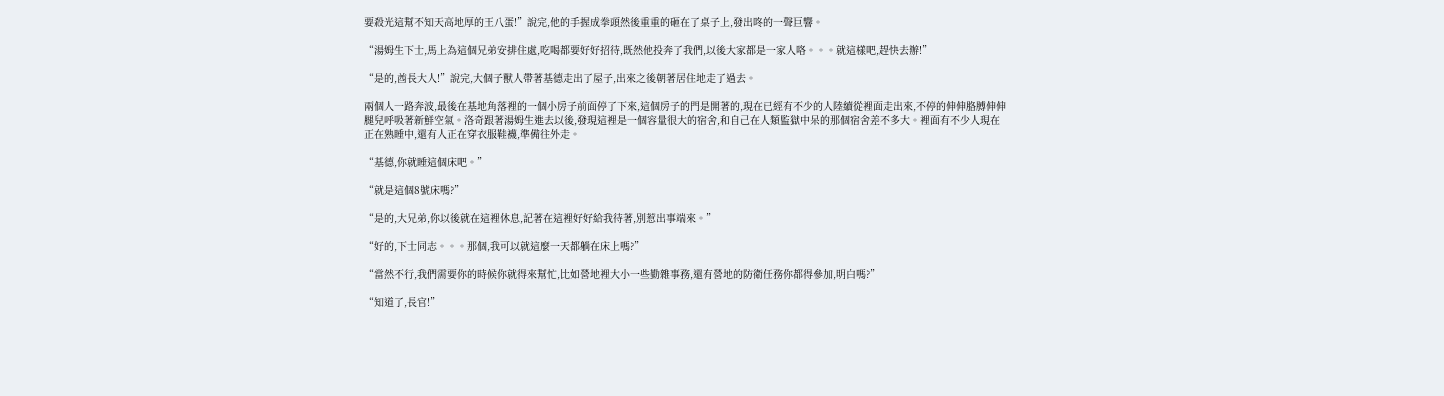要殺光這幫不知天高地厚的王八蛋!”說完,他的手握成拳頭然後重重的砸在了桌子上,發出咚的一聲巨響。

“湯姆生下士,馬上為這個兄弟安排住處,吃喝都要好好招待,既然他投奔了我們,以後大家都是一家人咯。。。就這樣吧,趕快去辦!”

“是的,酋長大人!”說完,大個子獸人帶著基德走出了屋子,出來之後朝著居住地走了過去。

兩個人一路奔波,最後在基地角落裡的一個小房子前面停了下來,這個房子的門是開著的,現在已經有不少的人陸續從裡面走出來,不停的伸伸胳膊伸伸腿兒呼吸著新鮮空氣。洛奇跟著湯姆生進去以後,發現這裡是一個容量很大的宿舍,和自己在人類監獄中呆的那個宿舍差不多大。裡面有不少人現在正在熟睡中,還有人正在穿衣服鞋襪,準備往外走。

“基德,你就睡這個床吧。”

“就是這個8號床嗎?”

“是的,大兄弟,你以後就在這裡休息,記著在這裡好好給我待著,別惹出事端來。”

“好的,下士同志。。。那個,我可以就這麼一天都躺在床上嗎?”

“當然不行,我們需要你的時候你就得來幫忙,比如營地裡大小一些勤雜事務,還有營地的防衛任務你都得參加,明白嗎?”

“知道了,長官!”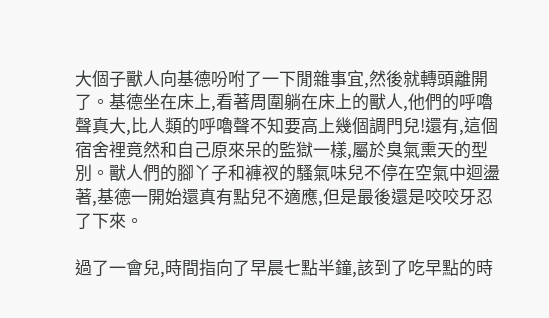大個子獸人向基德吩咐了一下閒雜事宜,然後就轉頭離開了。基德坐在床上,看著周圍躺在床上的獸人,他們的呼嚕聲真大,比人類的呼嚕聲不知要高上幾個調門兒!還有,這個宿舍裡竟然和自己原來呆的監獄一樣,屬於臭氣熏天的型別。獸人們的腳丫子和褲衩的騷氣味兒不停在空氣中迴盪著,基德一開始還真有點兒不適應,但是最後還是咬咬牙忍了下來。

過了一會兒,時間指向了早晨七點半鐘,該到了吃早點的時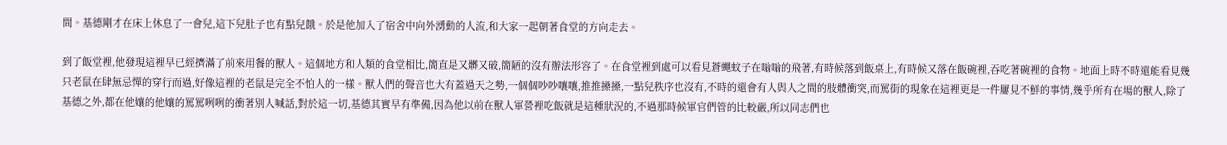間。基德剛才在床上休息了一會兒,這下兒肚子也有點兒餓。於是他加入了宿舍中向外湧動的人流,和大家一起朝著食堂的方向走去。

到了飯堂裡,他發現這裡早已經擠滿了前來用餐的獸人。這個地方和人類的食堂相比,簡直是又髒又破,簡陋的沒有辦法形容了。在食堂裡到處可以看見蒼蠅蚊子在嗡嗡的飛著,有時候落到飯桌上,有時候又落在飯碗裡,吞吃著碗裡的食物。地面上時不時還能看見幾只老鼠在肆無忌憚的穿行而過,好像這裡的老鼠是完全不怕人的一樣。獸人們的聲音也大有蓋過天之勢,一個個吵吵嚷嚷,推推搡搡,一點兒秩序也沒有,不時的還會有人與人之間的肢體衝突,而罵街的現象在這裡更是一件屢見不鮮的事情,幾乎所有在場的獸人,除了基德之外,都在他孃的他孃的罵罵咧咧的衝著別人喊話,對於這一切,基德其實早有準備,因為他以前在獸人軍營裡吃飯就是這種狀況的,不過那時候軍官們管的比較嚴,所以同志們也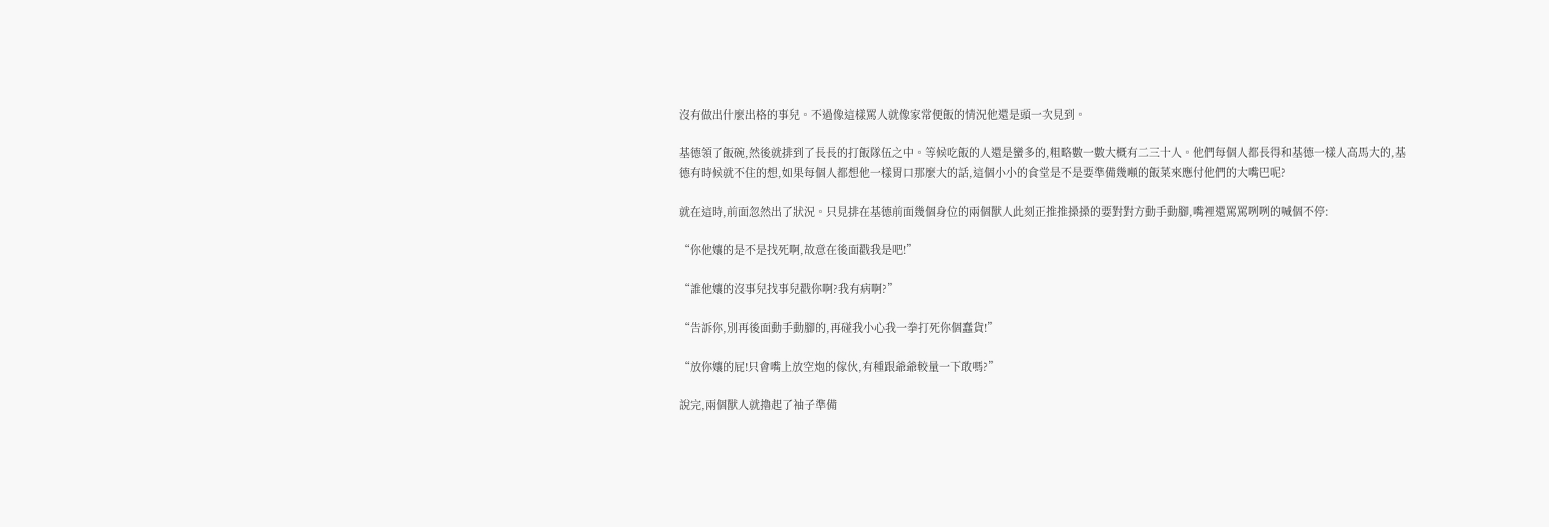沒有做出什麼出格的事兒。不過像這樣罵人就像家常便飯的情況他還是頭一次見到。

基德領了飯碗,然後就排到了長長的打飯隊伍之中。等候吃飯的人還是蠻多的,粗略數一數大概有二三十人。他們每個人都長得和基德一樣人高馬大的,基德有時候就不住的想,如果每個人都想他一樣胃口那麼大的話,這個小小的食堂是不是要準備幾噸的飯菜來應付他們的大嘴巴呢?

就在這時,前面忽然出了狀況。只見排在基德前面幾個身位的兩個獸人此刻正推推搡搡的要對對方動手動腳,嘴裡還罵罵咧咧的喊個不停:

“你他孃的是不是找死啊,故意在後面戳我是吧!”

“誰他孃的沒事兒找事兒戳你啊?我有病啊?”

“告訴你,別再後面動手動腳的,再碰我小心我一拳打死你個蠢貨!”

“放你孃的屁!只會嘴上放空炮的傢伙,有種跟爺爺較量一下敢嗎?”

說完,兩個獸人就擼起了袖子準備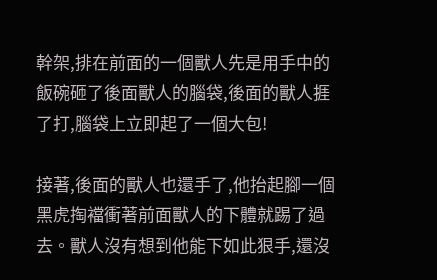幹架,排在前面的一個獸人先是用手中的飯碗砸了後面獸人的腦袋,後面的獸人捱了打,腦袋上立即起了一個大包!

接著,後面的獸人也還手了,他抬起腳一個黑虎掏襠衝著前面獸人的下體就踢了過去。獸人沒有想到他能下如此狠手,還沒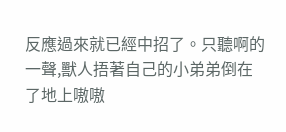反應過來就已經中招了。只聽啊的一聲,獸人捂著自己的小弟弟倒在了地上嗷嗷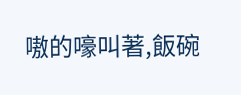嗷的嚎叫著,飯碗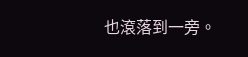也滾落到一旁。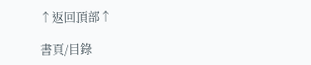↑返回頂部↑

書頁/目錄